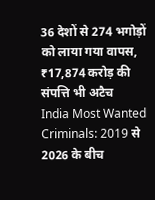36 देशों से 274 भगोड़ों को लाया गया वापस, ₹17,874 करोड़ की संपत्ति भी अटैच
India Most Wanted Criminals: 2019 से 2026 के बीच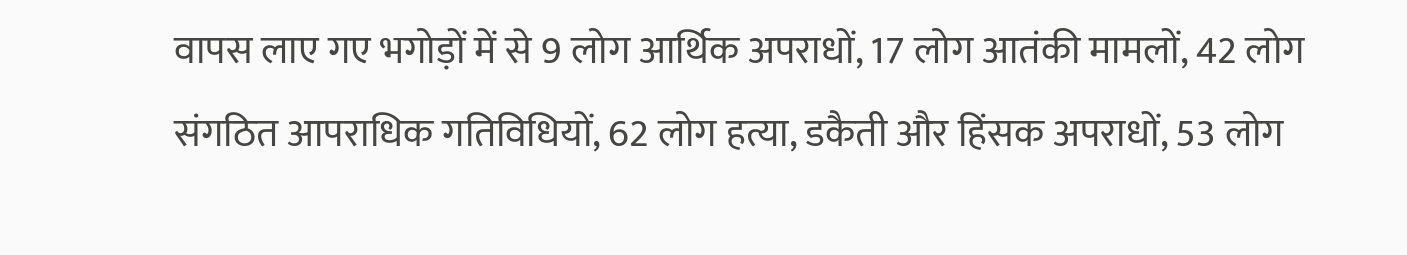वापस लाए गए भगोड़ों में से 9 लोग आर्थिक अपराधों, 17 लोग आतंकी मामलों, 42 लोग संगठित आपराधिक गतिविधियों, 62 लोग हत्या, डकैती और हिंसक अपराधों, 53 लोग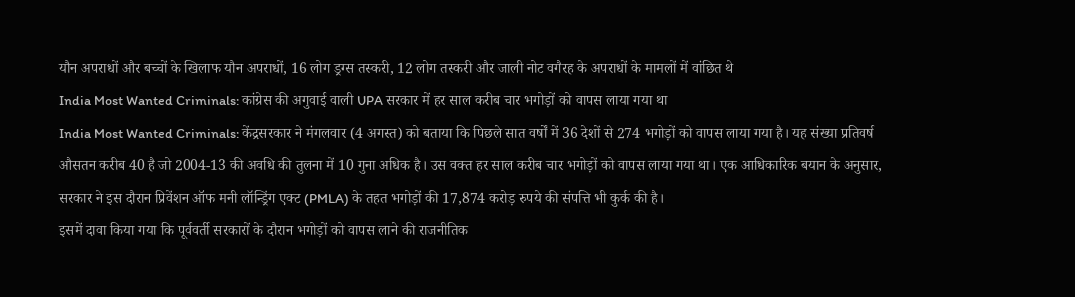यौन अपराधों और बच्चों के खिलाफ यौन अपराधों, 16 लोग ड्रग्स तस्करी, 12 लोग तस्करी और जाली नोट वगैरह के अपराधों के मामलों में वांछित थे
India Most Wanted Criminals: कांग्रेस की अगुवाई वाली UPA सरकार में हर साल करीब चार भगोड़ों को वापस लाया गया था
India Most Wanted Criminals: केंद्रसरकार ने मंगलवार (4 अगस्त) को बताया कि पिछले सात वर्षों में 36 देशों से 274 भगोड़ों को वापस लाया गया है। यह संख्या प्रतिवर्ष औसतन करीब 40 है जो 2004-13 की अवधि की तुलना में 10 गुना अधिक है। उस वक्त हर साल करीब चार भगोड़ों को वापस लाया गया था। एक आधिकारिक बयान के अनुसार, सरकार ने इस दौरान प्रिवेंशन ऑफ मनी लॉन्ड्रिंग एक्ट (PMLA) के तहत भगोड़ों की 17,874 करोड़ रुपये की संपत्ति भी कुर्क की है।
इसमें दावा किया गया कि पूर्ववर्ती सरकारों के दौरान भगोड़ों को वापस लाने की राजनीतिक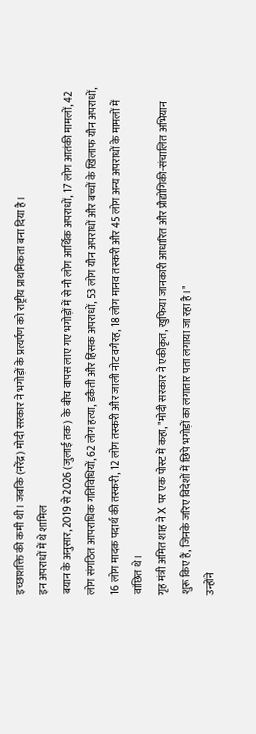इच्छाशक्ति की कमी थी। जबकि (नरेंद्र) मोदी सरकार ने भगोड़ों के प्रत्यर्पण को राष्ट्रीय प्राथमिकता बना दिया है।
इन अपराधों में थे शामिल
बयान के अनुसार, 2019 से 2026 (जुलाई तक) के बीच वापस लाए गए भगोड़ों में से नौ लोग आर्थिक अपराधों, 17 लोग आतंकी मामलों, 42 लोग संगठित आपराधिक गतिविधियों, 62 लोग हत्या, डकैती और हिंसक अपराधों, 53 लोग यौन अपराधों और बच्चों के खिलाफ यौन अपराधों, 16 लोग मादक पदार्थ की तस्करी, 12 लोग तस्करी और जाली नोट वगैरह, 18 लोग मानव तस्करी और 45 लोग अन्य अपराधों के मामलों में वांछित थे।
गृह मंत्री अमित शाह ने X पर एक पोस्ट में कहा, "मोदी सरकार ने एकीकृत, खुफिया जानकारी आधारित और प्रौद्योगिकी-संचालित अभियान शुरू किए हैं, जिनके जरिए विदेशों में छिपे भगोड़ों का लगातार पता लगाया जा रहा है।"
उन्होंने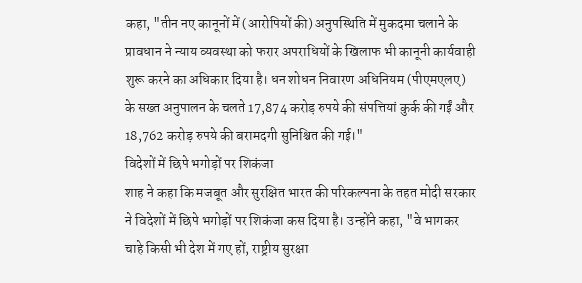कहा, "तीन नए कानूनों में (आरोपियों की) अनुपस्थिति में मुकदमा चलाने के प्रावधान ने न्याय व्यवस्था को फरार अपराधियों के खिलाफ भी कानूनी कार्यवाही शुरू करने का अधिकार दिया है। धन शोधन निवारण अधिनियम (पीएमएलए) के सख्त अनुपालन के चलते 17,874 करोड़ रुपये की संपत्तियां कुर्क की गईं और 18,762 करोड़ रुपये की बरामदगी सुनिश्चित की गई।"
विदेशों में छिपे भगोड़ों पर शिकंजा
शाह ने कहा कि मजबूत और सुरक्षित भारत की परिकल्पना के तहत मोदी सरकार ने विदेशों में छिपे भगोड़ों पर शिकंजा कस दिया है। उन्होंने कहा, "वे भागकर चाहे किसी भी देश में गए हों, राष्ट्रीय सुरक्षा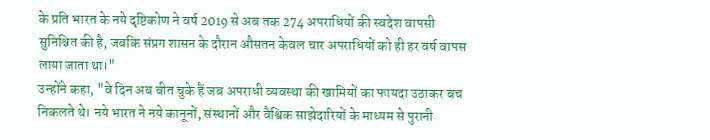के प्रति भारत के नये दृष्टिकोण ने वर्ष 2019 से अब तक 274 अपराधियों की स्वदेश वापसी सुनिश्चित की है, जबकि संप्रग शासन के दौरान औसतन केवल चार अपराधियों को ही हर वर्ष वापस लाया जाता था।"
उन्होंने कहा, "वे दिन अब बीत चुके हैं जब अपराधी व्यवस्था की खामियों का फायदा उठाकर बच निकलते थे। नये भारत ने नये कानूनों, संस्थानों और वैश्विक साझेदारियों के माध्यम से पुरानी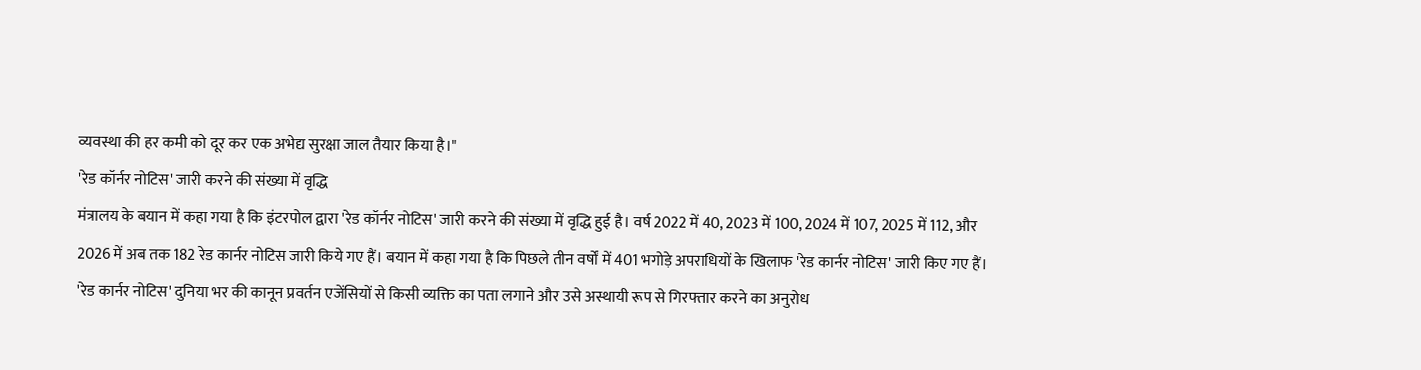व्यवस्था की हर कमी को दूर कर एक अभेद्य सुरक्षा जाल तैयार किया है।"
'रेड कॉर्नर नोटिस' जारी करने की संख्या में वृद्धि
मंत्रालय के बयान में कहा गया है कि इंटरपोल द्वारा 'रेड कॉर्नर नोटिस' जारी करने की संख्या में वृद्धि हुई है। वर्ष 2022 में 40, 2023 में 100, 2024 में 107, 2025 में 112, और 2026 में अब तक 182 रेड कार्नर नोटिस जारी किये गए हैं। बयान में कहा गया है कि पिछले तीन वर्षों में 401 भगोड़े अपराधियों के खिलाफ 'रेड कार्नर नोटिस' जारी किए गए हैं।
'रेड कार्नर नोटिस' दुनिया भर की कानून प्रवर्तन एजेंसियों से किसी व्यक्ति का पता लगाने और उसे अस्थायी रूप से गिरफ्तार करने का अनुरोध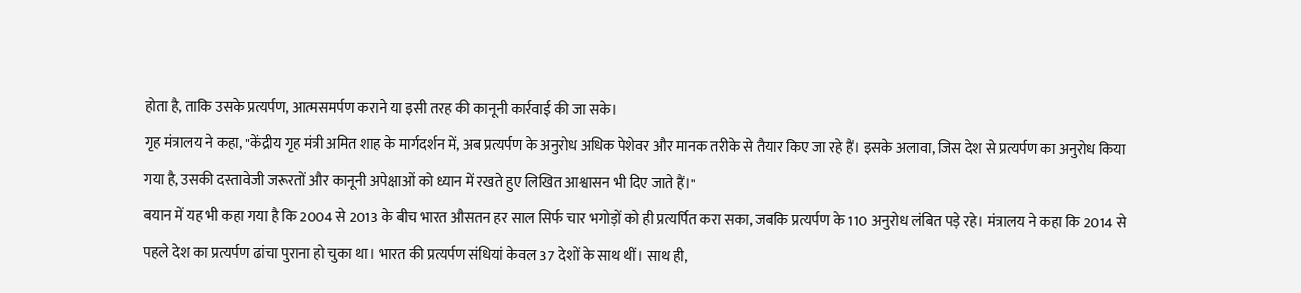होता है, ताकि उसके प्रत्यर्पण, आत्मसमर्पण कराने या इसी तरह की कानूनी कार्रवाई की जा सके।
गृह मंत्रालय ने कहा, "केंद्रीय गृह मंत्री अमित शाह के मार्गदर्शन में, अब प्रत्यर्पण के अनुरोध अधिक पेशेवर और मानक तरीके से तैयार किए जा रहे हैं। इसके अलावा, जिस देश से प्रत्यर्पण का अनुरोध किया गया है, उसकी दस्तावेजी जरूरतों और कानूनी अपेक्षाओं को ध्यान में रखते हुए लिखित आश्वासन भी दिए जाते हैं।"
बयान में यह भी कहा गया है कि 2004 से 2013 के बीच भारत औसतन हर साल सिर्फ चार भगोड़ों को ही प्रत्यर्पित करा सका, जबकि प्रत्यर्पण के 110 अनुरोध लंबित पड़े रहे। मंत्रालय ने कहा कि 2014 से पहले देश का प्रत्यर्पण ढांचा पुराना हो चुका था। भारत की प्रत्यर्पण संधियां केवल 37 देशों के साथ थीं। साथ ही,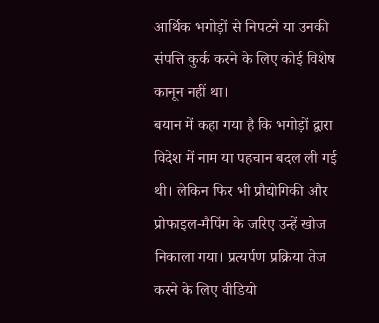आर्थिक भगोड़ों से निपटने या उनकी संपत्ति कुर्क करने के लिए कोई विशेष कानून नहीं था।
बयान में कहा गया है कि भगोड़ों द्वारा विदेश में नाम या पहचान बदल ली गई थी। लेकिन फिर भी प्रौद्योगिकी और प्रोफाइल-मैपिंग के जरिए उन्हें खोज निकाला गया। प्रत्यर्पण प्रक्रिया तेज करने के लिए वीडियो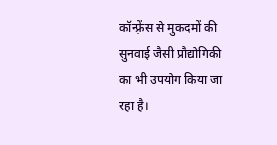कॉन्फ़्रेंस से मुकदमों की सुनवाई जैसी प्रौद्योगिकी का भी उपयोग किया जा रहा है।